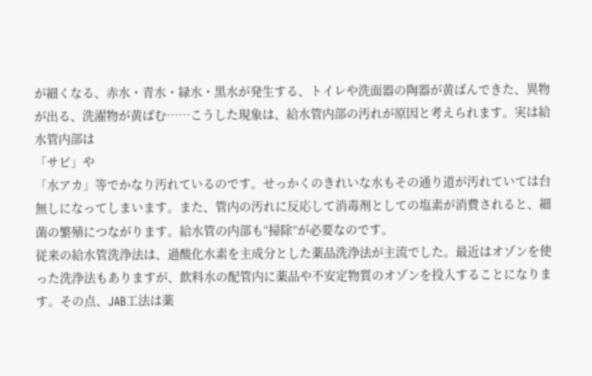が細くなる、赤水・青水・緑水・黒水が発生する、トイレや洗面器の陶器が黄ばんできた、異物が出る、洗濯物が黄ばむ……こうした現象は、給水管内部の汚れが原因と考えられます。実は給水管内部は
「サビ」や
「水アカ」等でかなり汚れているのです。せっかくのきれいな水もその通り道が汚れていては台無しになってしまいます。また、管内の汚れに反応して消毒剤としての塩素が消費されると、細菌の繁殖につながります。給水管の内部も“掃除”が必要なのです。
従来の給水管洗浄法は、過酸化水素を主成分とした薬品洗浄法が主流でした。最近はオゾンを使った洗浄法もありますが、飲料水の配管内に薬品や不安定物質のオゾンを投入することになります。その点、JAB工法は薬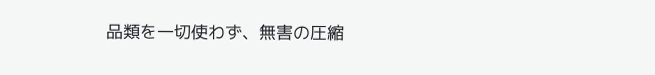品類を一切使わず、無害の圧縮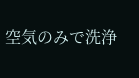空気のみで洗浄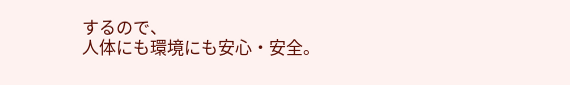するので、
人体にも環境にも安心・安全。